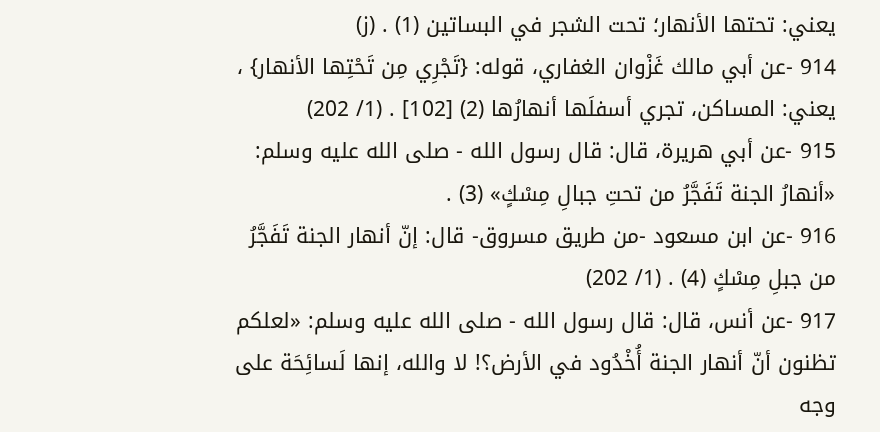يعني: تحتها الأنهار؛ تحت الشجر في البساتين (1) . (ز)
914 -عن أبي مالك غَزْوان الغفاري، قوله: {تَجْرِي مِن تَحْتِها الأنهار} ، يعني: المساكن، تجري أسفلَها أنهارُها (2) [102] . (1/ 202)
915 -عن أبي هريرة، قال: قال رسول الله - صلى الله عليه وسلم: «أنهارُ الجنة تَفَجَّرُ من تحتِ جبالِ مِسْكٍ» (3) .
916 -عن ابن مسعود -من طريق مسروق- قال: إنّ أنهار الجنة تَفَجَّرُ من جبلِ مِسْكٍ (4) . (1/ 202)
917 -عن أنس، قال: قال رسول الله - صلى الله عليه وسلم: «لعلكم تظنون أنّ أنهار الجنة أُخْدُود في الأرض؟! لا والله، إنها لَسائِحَة على وجه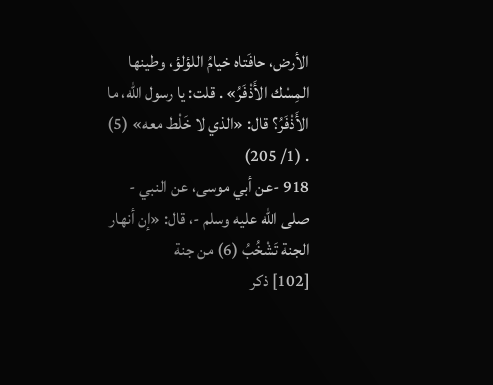الأرض، حافَتاه خيامُ اللؤلؤ، وطينها المِسْك الأَذْفَرُ» . قلت: يا رسول الله، ما الأَذْفَرُ؟ قال: «الذي لا خَلْط معه» (5) . (1/ 205)
918 -عن أبي موسى، عن النبي - صلى الله عليه وسلم -، قال: «إن أنهار الجنة تَشْخُبُ (6) من جنة
[102] ذكر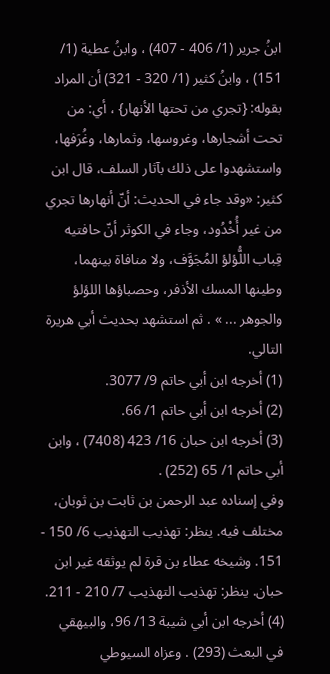ابنُ جرير (1/ 406 - 407) ، وابنُ عطية (1/ 151) ، وابنُ كثير (1/ 320 - 321) أن المراد بقوله: {تجري من تحتها الأنهار} ، أي: من تحت أشجارها، وغروسها، وثمارها، وغُرَفها، واستشهدوا على ذلك بآثار السلف، قال ابن كثير: «وقد جاء في الحديث: أنّ أنهارها تجري من غير أُخْدُود، وجاء في الكوثر أنّ حافتيه قِباب اللُّؤلؤ المُجَوَّف، ولا منافاة بينهما، وطينها المسك الأذفر، وحصباؤها اللؤلؤ والجوهر ... » . ثم استشهد بحديث أبي هريرة التالي.
(1) أخرجه ابن أبي حاتم 9/ 3077.
(2) أخرجه ابن أبي حاتم 1/ 66.
(3) أخرجه ابن حبان 16/ 423 (7408) ، وابن أبي حاتم 1/ 65 (252) .
وفي إسناده عبد الرحمن بن ثابت بن ثوبان، مختلف فيه. ينظر: تهذيب التهذيب 6/ 150 - 151. وشيخه عطاء بن قرة لم يوثقه غير ابن حبان. ينظر: تهذيب التهذيب 7/ 210 - 211.
(4) أخرجه ابن أبي شيبة 13/ 96، والبيهقي في البعث (293) . وعزاه السيوطي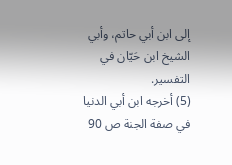إلى ابن أبي حاتم، وأبي الشيخ ابن حَيّان في التفسير.
(5) أخرجه ابن أبي الدنيا في صفة الجنة ص 90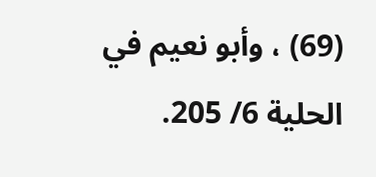(69) ، وأبو نعيم في الحلية 6/ 205.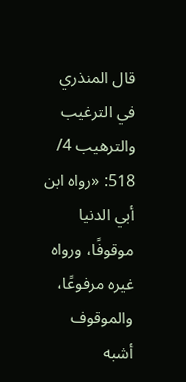قال المنذري في الترغيب والترهيب 4/ 518: «رواه ابن أبي الدنيا موقوفًا، ورواه غيره مرفوعًا، والموقوف أشبه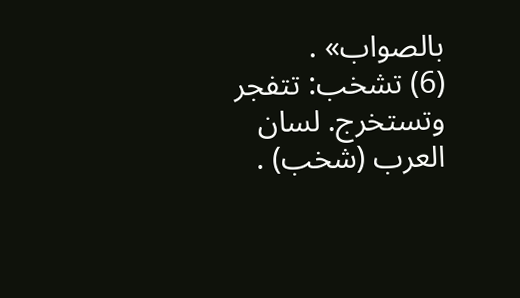بالصواب» .
(6) تشخب: تتفجر وتستخرج. لسان العرب (شخب) .